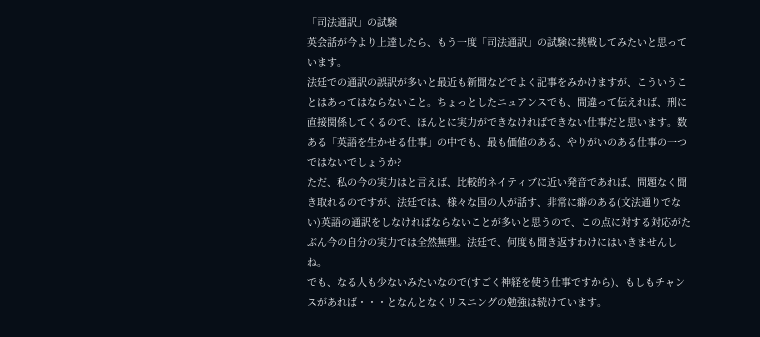「司法通訳」の試験
英会話が今より上達したら、もう一度「司法通訳」の試験に挑戦してみたいと思っています。
法廷での通訳の誤訳が多いと最近も新聞などでよく記事をみかけますが、こういうことはあってはならないこと。ちょっとしたニュアンスでも、間違って伝えれば、刑に直接関係してくるので、ほんとに実力ができなければできない仕事だと思います。数ある「英語を生かせる仕事」の中でも、最も価値のある、やりがいのある仕事の一つではないでしょうか?
ただ、私の今の実力はと言えば、比較的ネイティブに近い発音であれば、問題なく聞き取れるのですが、法廷では、様々な国の人が話す、非常に癖のある(文法通りでない)英語の通訳をしなければならないことが多いと思うので、この点に対する対応がたぶん今の自分の実力では全然無理。法廷で、何度も聞き返すわけにはいきませんしね。
でも、なる人も少ないみたいなので(すごく神経を使う仕事ですから)、もしもチャンスがあれば・・・となんとなくリスニングの勉強は続けています。